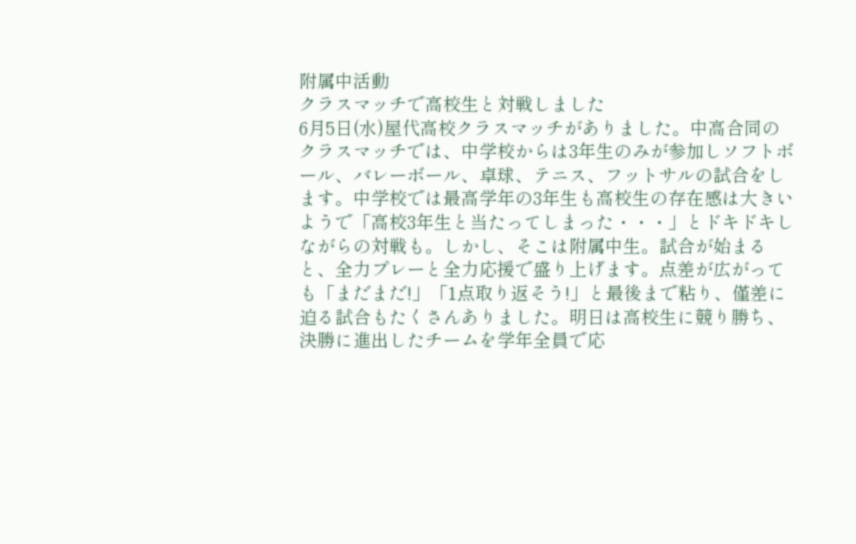附属中活動
クラスマッチで高校生と対戦しました
6月5日(水)屋代高校クラスマッチがありました。中高合同のクラスマッチでは、中学校からは3年生のみが参加しソフトボール、バレーボール、卓球、テニス、フットサルの試合をします。中学校では最高学年の3年生も高校生の存在感は大きいようで「高校3年生と当たってしまった・・・」とドキドキしながらの対戦も。しかし、そこは附属中生。試合が始まると、全力プレーと全力応援で盛り上げます。点差が広がっても「まだまだ!」「1点取り返そう!」と最後まで粘り、僅差に迫る試合もたくさんありました。明日は高校生に競り勝ち、決勝に進出したチームを学年全員で応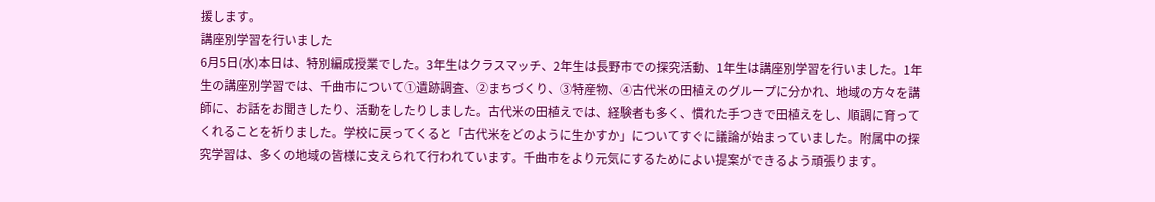援します。
講座別学習を行いました
6月5日(水)本日は、特別編成授業でした。3年生はクラスマッチ、2年生は長野市での探究活動、1年生は講座別学習を行いました。1年生の講座別学習では、千曲市について①遺跡調査、②まちづくり、③特産物、④古代米の田植えのグループに分かれ、地域の方々を講師に、お話をお聞きしたり、活動をしたりしました。古代米の田植えでは、経験者も多く、慣れた手つきで田植えをし、順調に育ってくれることを祈りました。学校に戻ってくると「古代米をどのように生かすか」についてすぐに議論が始まっていました。附属中の探究学習は、多くの地域の皆様に支えられて行われています。千曲市をより元気にするためによい提案ができるよう頑張ります。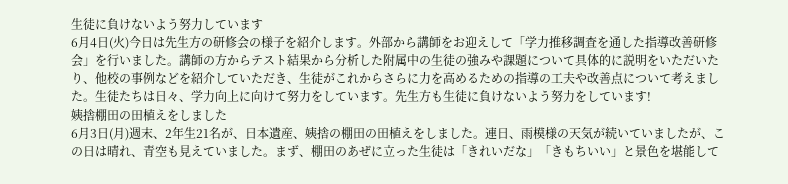生徒に負けないよう努力しています
6月4日(火)今日は先生方の研修会の様子を紹介します。外部から講師をお迎えして「学力推移調査を通した指導改善研修会」を行いました。講師の方からテスト結果から分析した附属中の生徒の強みや課題について具体的に説明をいただいたり、他校の事例などを紹介していただき、生徒がこれからさらに力を高めるための指導の工夫や改善点について考えました。生徒たちは日々、学力向上に向けて努力をしています。先生方も生徒に負けないよう努力をしています!
姨捨棚田の田植えをしました
6月3日(月)週末、2年生21名が、日本遺産、姨捨の棚田の田植えをしました。連日、雨模様の天気が続いていましたが、この日は晴れ、青空も見えていました。まず、棚田のあぜに立った生徒は「きれいだな」「きもちいい」と景色を堪能して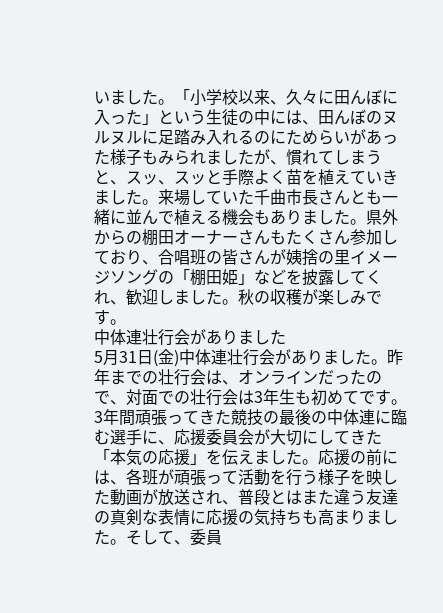いました。「小学校以来、久々に田んぼに入った」という生徒の中には、田んぼのヌルヌルに足踏み入れるのにためらいがあった様子もみられましたが、慣れてしまうと、スッ、スッと手際よく苗を植えていきました。来場していた千曲市長さんとも一緒に並んで植える機会もありました。県外からの棚田オーナーさんもたくさん参加しており、合唱班の皆さんが姨捨の里イメージソングの「棚田姫」などを披露してくれ、歓迎しました。秋の収穫が楽しみです。
中体連壮行会がありました
5月31日(金)中体連壮行会がありました。昨年までの壮行会は、オンラインだったので、対面での壮行会は3年生も初めてです。3年間頑張ってきた競技の最後の中体連に臨む選手に、応援委員会が大切にしてきた「本気の応援」を伝えました。応援の前には、各班が頑張って活動を行う様子を映した動画が放送され、普段とはまた違う友達の真剣な表情に応援の気持ちも高まりました。そして、委員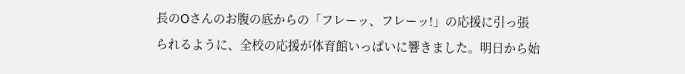長のOさんのお腹の底からの「フレーッ、フレーッ!」の応援に引っ張られるように、全校の応援が体育館いっぱいに響きました。明日から始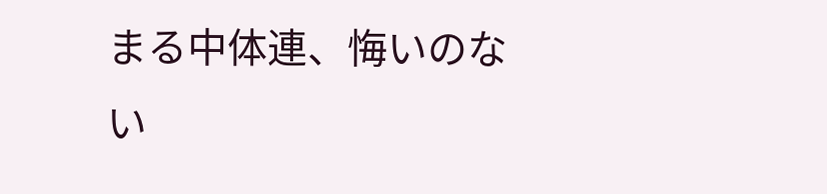まる中体連、悔いのない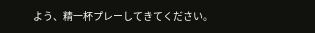よう、精一杯プレーしてきてください。